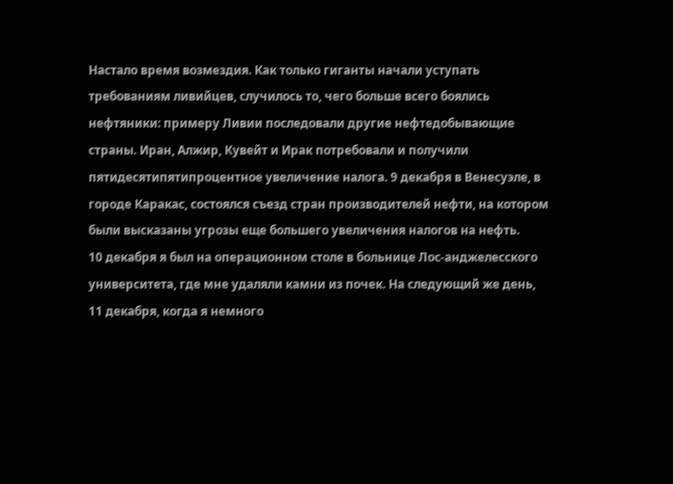Настало время возмездия. Как только гиганты начали уступать требованиям ливийцев, случилось то, чего больше всего боялись нефтяники: примеру Ливии последовали другие нефтедобывающие страны. Иран, Алжир, Кувейт и Ирак потребовали и получили пятидесятипятипроцентное увеличение налога. 9 декабря в Венесуэле, в городе Каракас, состоялся съезд стран производителей нефти, на котором были высказаны угрозы еще большего увеличения налогов на нефть.
10 декабря я был на операционном столе в больнице Лос-анджелесского университета, где мне удаляли камни из почек. На следующий же день, 11 декабря, когда я немного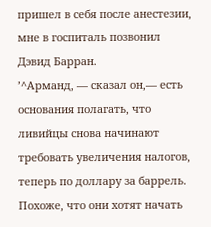пришел в себя после анестезии, мне в госпиталь позвонил Дэвид Барран.
’^Арманд, — сказал он,— есть основания полагать, что ливийцы снова начинают требовать увеличения налогов, теперь по доллару за баррель. Похоже, что они хотят начать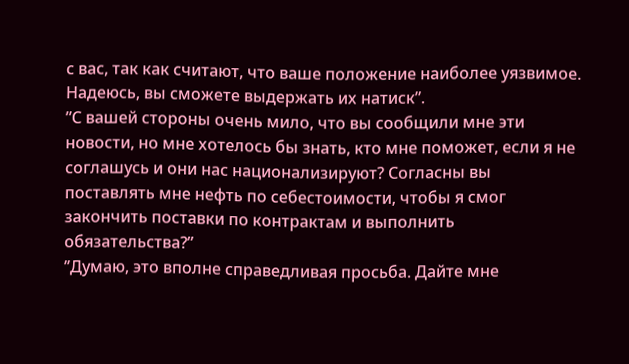с вас, так как считают, что ваше положение наиболее уязвимое. Надеюсь, вы сможете выдержать их натиск”.
”С вашей стороны очень мило, что вы сообщили мне эти новости, но мне хотелось бы знать, кто мне поможет, если я не соглашусь и они нас национализируют? Согласны вы поставлять мне нефть по себестоимости, чтобы я смог закончить поставки по контрактам и выполнить обязательства?”
’’Думаю, это вполне справедливая просьба. Дайте мне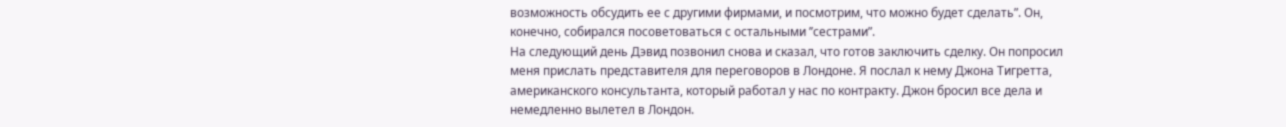возможность обсудить ее с другими фирмами, и посмотрим, что можно будет сделать”. Он, конечно, собирался посоветоваться с остальными ’’сестрами”.
На следующий день Дэвид позвонил снова и сказал, что готов заключить сделку. Он попросил меня прислать представителя для переговоров в Лондоне. Я послал к нему Джона Тигретта, американского консультанта, который работал у нас по контракту. Джон бросил все дела и немедленно вылетел в Лондон.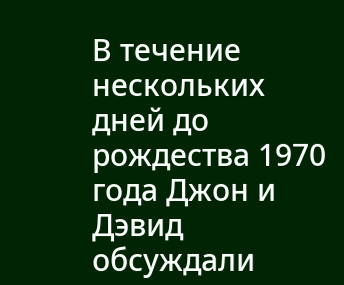В течение нескольких дней до рождества 1970 года Джон и Дэвид обсуждали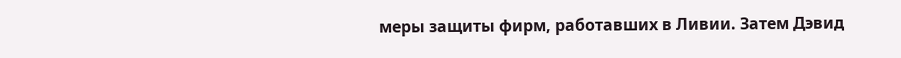меры защиты фирм, работавших в Ливии. Затем Дэвид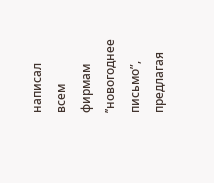написал всем фирмам ’’новогоднее письмо”, предлагая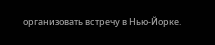организовать встречу в Нью-Йорке.